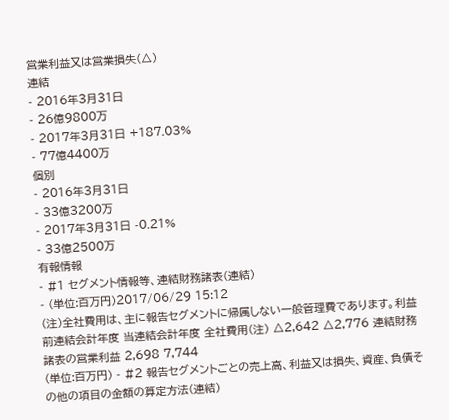営業利益又は営業損失(△)
連結
- 2016年3月31日
- 26億9800万
- 2017年3月31日 +187.03%
- 77億4400万
個別
- 2016年3月31日
- 33億3200万
- 2017年3月31日 -0.21%
- 33億2500万
有報情報
- #1 セグメント情報等、連結財務諸表(連結)
- (単位:百万円)2017/06/29 15:12
(注)全社費用は、主に報告セグメントに帰属しない一般管理費であります。利益 前連結会計年度 当連結会計年度 全社費用(注) △2,642 △2,776 連結財務諸表の営業利益 2,698 7,744
(単位:百万円) - #2 報告セグメントごとの売上高、利益又は損失、資産、負債その他の項目の金額の算定方法(連結)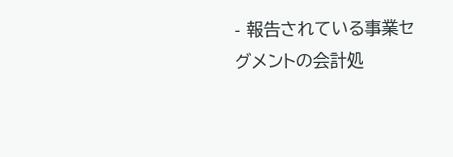- 報告されている事業セグメントの会計処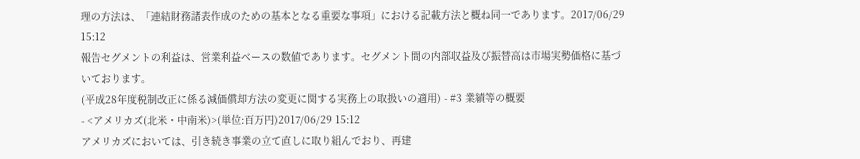理の方法は、「連結財務諸表作成のための基本となる重要な事項」における記載方法と概ね同一であります。2017/06/29 15:12
報告セグメントの利益は、営業利益ベースの数値であります。セグメント間の内部収益及び振替高は市場実勢価格に基づいております。
(平成28年度税制改正に係る減価償却方法の変更に関する実務上の取扱いの適用) - #3 業績等の概要
- <アメリカズ(北米・中南米)>(単位:百万円)2017/06/29 15:12
アメリカズにおいては、引き続き事業の立て直しに取り組んでおり、再建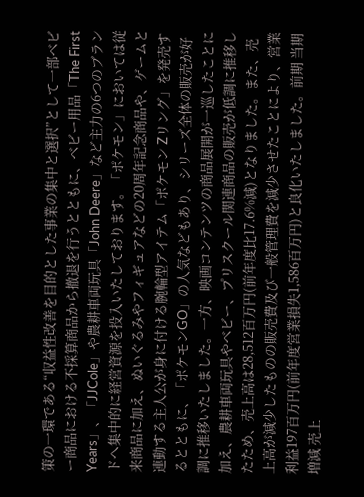策の一環である“収益性改善を目的とした事業の集中と選択”として一部ベビー商品における不採算商品から撤退を行うとともに、ベビー用品「The First Years」、「JJCole」や農耕車両玩具「John Deere」など主力の6つのブランドへ集中的に経営資源を投入いたしております。「ポケモン」においては従来商品に加え、ぬいぐるみやフィギュアなどの20周年記念商品や、ゲームと連動する主人公が身に付ける腕輪型アイテム「ポケモン Zリング」を発売するとともに、「ポケモンGO」の人気などもあり、シリーズ全体の販売が好調に推移いたしました。一方、映画コンテンツの商品展開が一巡したことに加え、農耕車両玩具やベビー、プリスクール関連商品の販売が低調に推移したため、売上高は28,512百万円(前年度比17.6%減)となりました。また、売上高が減少したものの販売費及び一般管理費を減少させたことにより、営業利益197百万円(前年度営業損失1,586百万円)と良化いたしました。前期 当期 増減 売上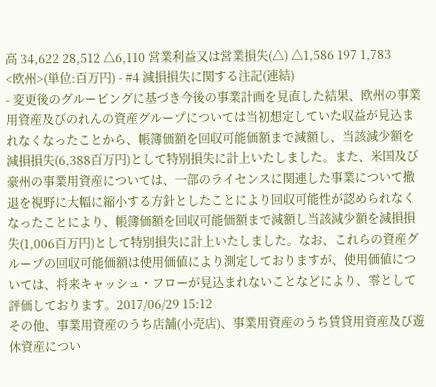高 34,622 28,512 △6,110 営業利益又は営業損失(△) △1,586 197 1,783
<欧州>(単位:百万円) - #4 減損損失に関する注記(連結)
- 変更後のグルーピングに基づき今後の事業計画を見直した結果、欧州の事業用資産及びのれんの資産グループについては当初想定していた収益が見込まれなくなったことから、帳簿価額を回収可能価額まで減額し、当該減少額を減損損失(6,388百万円)として特別損失に計上いたしました。また、米国及び豪州の事業用資産については、一部のライセンスに関連した事業について撤退を視野に大幅に縮小する方針としたことにより回収可能性が認められなくなったことにより、帳簿価額を回収可能価額まで減額し当該減少額を減損損失(1,006百万円)として特別損失に計上いたしました。なお、これらの資産グループの回収可能価額は使用価値により測定しておりますが、使用価値については、将来キャッシュ・フローが見込まれないことなどにより、零として評価しております。2017/06/29 15:12
その他、事業用資産のうち店舗(小売店)、事業用資産のうち賃貸用資産及び遊休資産につい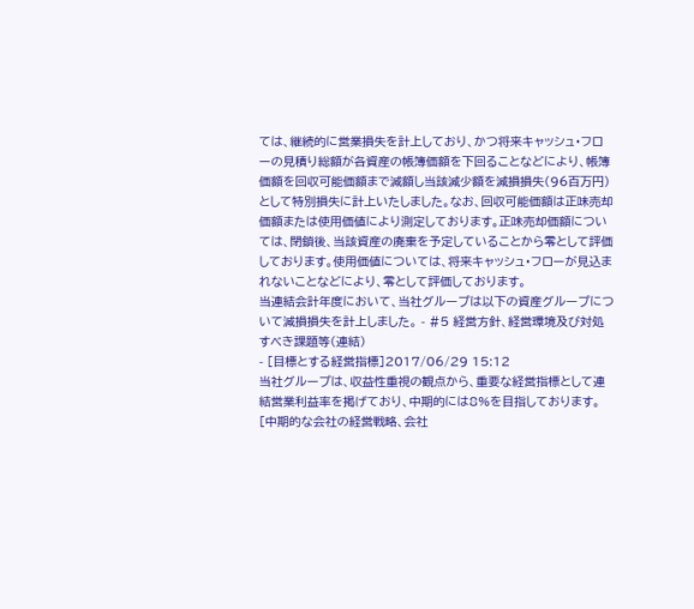ては、継続的に営業損失を計上しており、かつ将来キャッシュ・フローの見積り総額が各資産の帳簿価額を下回ることなどにより、帳簿価額を回収可能価額まで減額し当該減少額を減損損失(96百万円)として特別損失に計上いたしました。なお、回収可能価額は正味売却価額または使用価値により測定しております。正味売却価額については、閉鎖後、当該資産の廃棄を予定していることから零として評価しております。使用価値については、将来キャッシュ・フローが見込まれないことなどにより、零として評価しております。
当連結会計年度において、当社グループは以下の資産グループについて減損損失を計上しました。 - #5 経営方針、経営環境及び対処すべき課題等(連結)
- [目標とする経営指標]2017/06/29 15:12
当社グループは、収益性重視の観点から、重要な経営指標として連結営業利益率を掲げており、中期的には8%を目指しております。
[中期的な会社の経営戦略、会社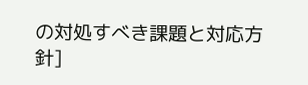の対処すべき課題と対応方針]